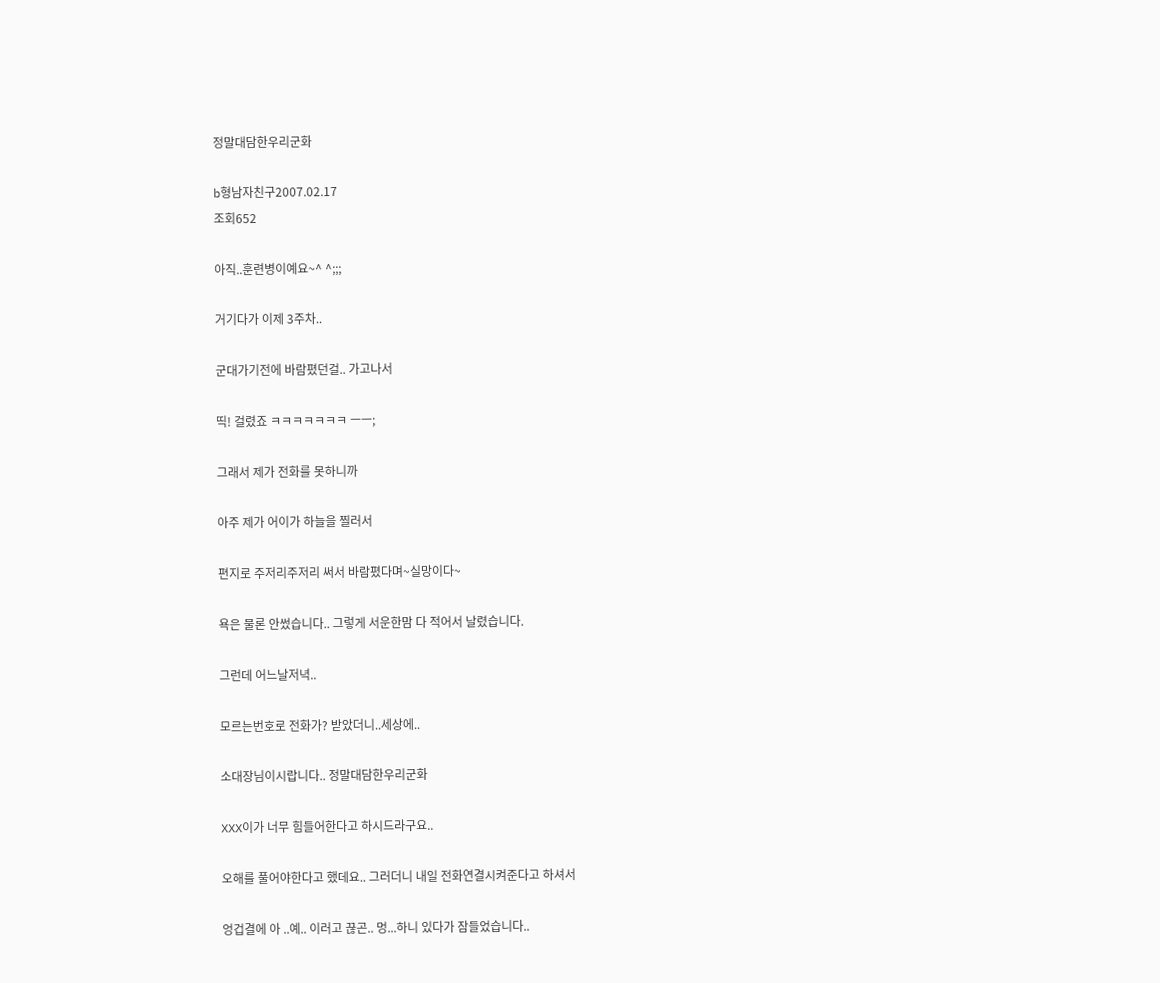정말대담한우리군화

b형남자친구2007.02.17
조회652

아직..훈련병이예요~^ ^;;;

거기다가 이제 3주차..

군대가기전에 바람폈던걸.. 가고나서

띡! 걸렸죠 ㅋㅋㅋㅋㅋㅋㅋ ㅡㅡ;

그래서 제가 전화를 못하니까

아주 제가 어이가 하늘을 찔러서

편지로 주저리주저리 써서 바람폈다며~실망이다~

욕은 물론 안썼습니다.. 그렇게 서운한맘 다 적어서 날렸습니다.

그런데 어느날저녁..

모르는번호로 전화가? 받았더니..세상에..

소대장님이시랍니다.. 정말대담한우리군화

XXX이가 너무 힘들어한다고 하시드라구요..

오해를 풀어야한다고 했데요.. 그러더니 내일 전화연결시켜준다고 하셔서

엉겁결에 아 ..예.. 이러고 끊곤.. 멍...하니 있다가 잠들었습니다..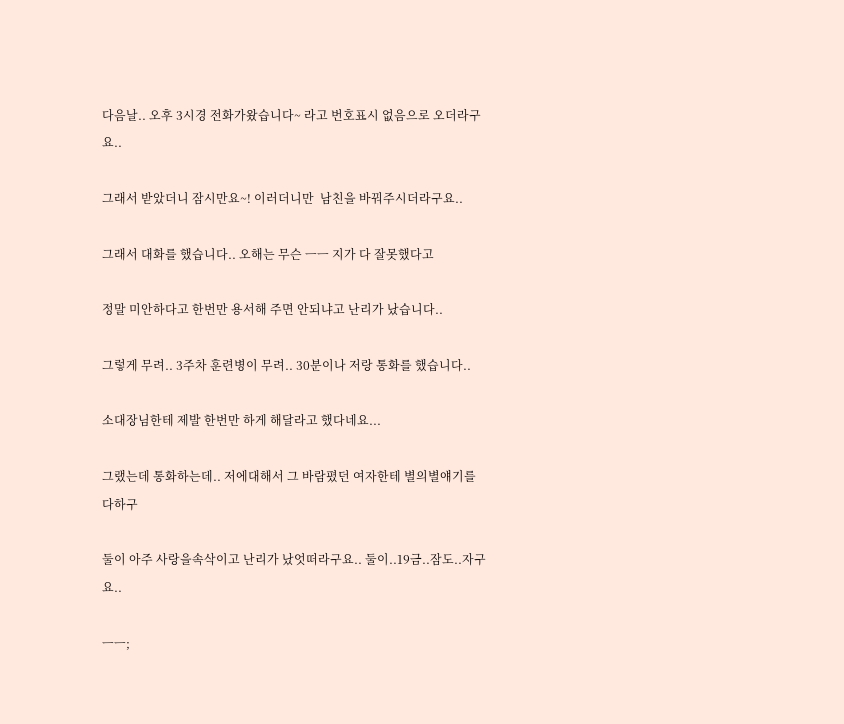다음날.. 오후 3시경 전화가왔습니다~ 라고 번호표시 없음으로 오더라구요..

그래서 받았더니 잠시만요~! 이러더니만  남친을 바꿔주시더라구요..

그래서 대화를 했습니다.. 오해는 무슨 ㅡㅡ 지가 다 잘못했다고

정말 미안하다고 한번만 용서해 주면 안되냐고 난리가 났습니다..

그렇게 무려.. 3주차 훈련병이 무려.. 30분이나 저랑 통화를 했습니다..

소대장님한테 제발 한번만 하게 해달라고 했다네요...

그랬는데 통화하는데.. 저에대해서 그 바람폈던 여자한테 별의별얘기를 다하구

둘이 아주 사랑을속삭이고 난리가 났엇떠라구요.. 둘이..19금..잠도..자구요..

ㅡㅡ;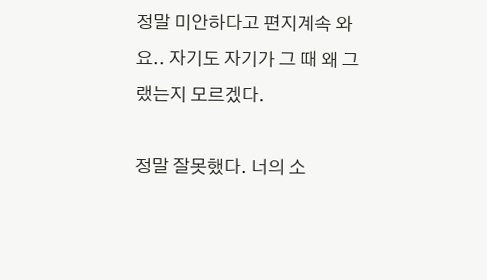정말 미안하다고 편지계속 와요.. 자기도 자기가 그 때 왜 그랬는지 모르겠다.

정말 잘못했다. 너의 소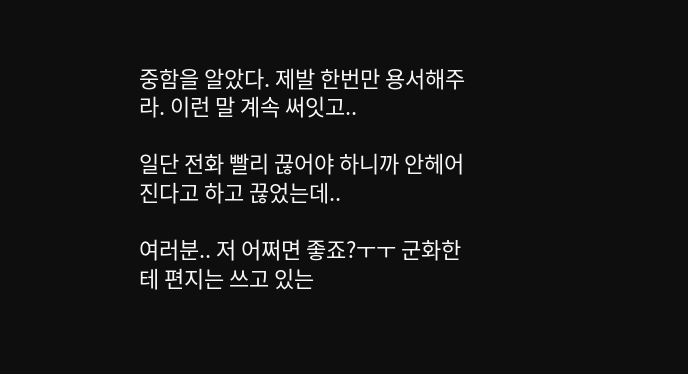중함을 알았다. 제발 한번만 용서해주라. 이런 말 계속 써잇고..

일단 전화 빨리 끊어야 하니까 안헤어진다고 하고 끊었는데..

여러분.. 저 어쩌면 좋죠?ㅜㅜ 군화한테 편지는 쓰고 있는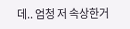데.. 엄청 저 속상한거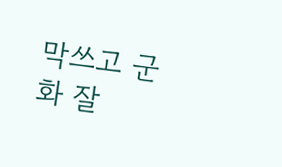막쓰고 군화 잘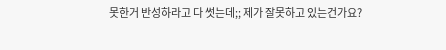못한거 반성하라고 다 썻는데;; 제가 잘못하고 있는건가요?